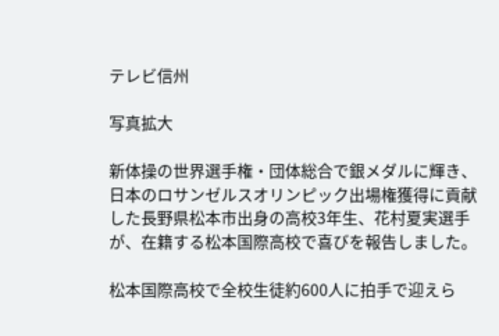テレビ信州

写真拡大

新体操の世界選手権・団体総合で銀メダルに輝き、日本のロサンゼルスオリンピック出場権獲得に貢献した長野県松本市出身の高校3年生、花村夏実選手が、在籍する松本国際高校で喜びを報告しました。

松本国際高校で全校生徒約600人に拍手で迎えら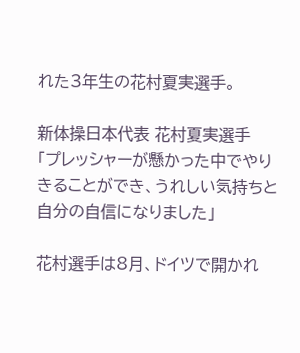れた3年生の花村夏実選手。

新体操日本代表 花村夏実選手
「プレッシャーが懸かった中でやりきることができ、うれしい気持ちと自分の自信になりました」

花村選手は8月、ドイツで開かれ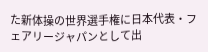た新体操の世界選手権に日本代表・フェアリージャパンとして出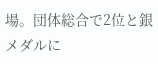場。団体総合で2位と銀メダルに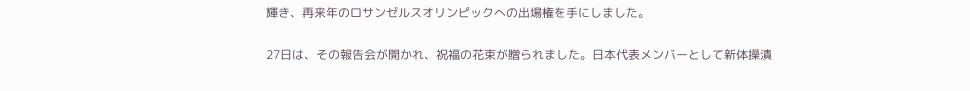輝き、再来年のロサンゼルスオリンピックへの出場権を手にしました。

27日は、その報告会が開かれ、祝福の花束が贈られました。日本代表メンバーとして新体操漬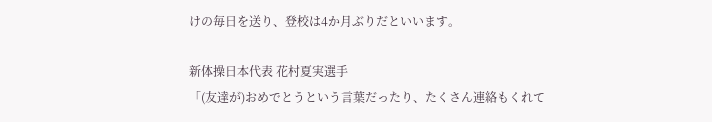けの毎日を送り、登校は4か月ぶりだといいます。

新体操日本代表 花村夏実選手
「(友達が)おめでとうという言葉だったり、たくさん連絡もくれて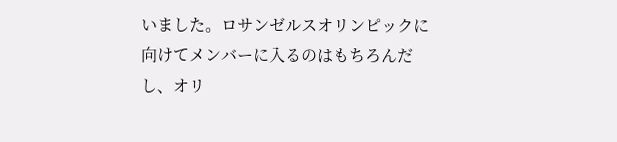いました。ロサンゼルスオリンピックに向けてメンバーに入るのはもちろんだし、オリ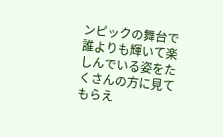ンピックの舞台で誰よりも輝いて楽しんでいる姿をたくさんの方に見てもらえ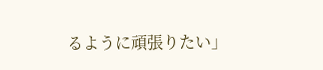るように頑張りたい」